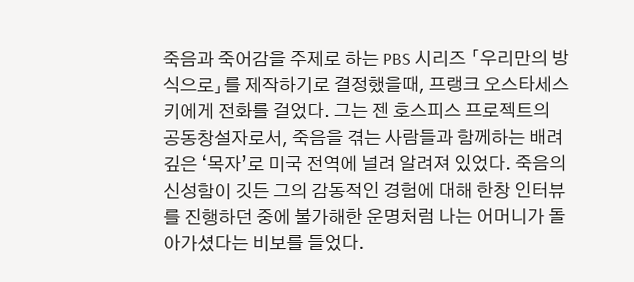죽음과 죽어감을 주제로 하는 PBS 시리즈 「우리만의 방식으로」를 제작하기로 결정했을때, 프랭크 오스타세스키에게 전화를 걸었다. 그는 젠 호스피스 프로젝트의 공동창설자로서, 죽음을 겪는 사람들과 함께하는 배려 깊은 ‘목자’로 미국 전역에 널려 알려져 있었다. 죽음의 신성함이 깃든 그의 감동적인 경험에 대해 한창 인터뷰를 진행하던 중에 불가해한 운명처럼 나는 어머니가 돌아가셨다는 비보를 들었다.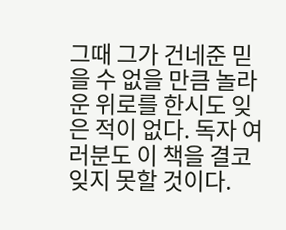그때 그가 건네준 믿을 수 없을 만큼 놀라운 위로를 한시도 잊은 적이 없다. 독자 여러분도 이 책을 결코 잊지 못할 것이다.